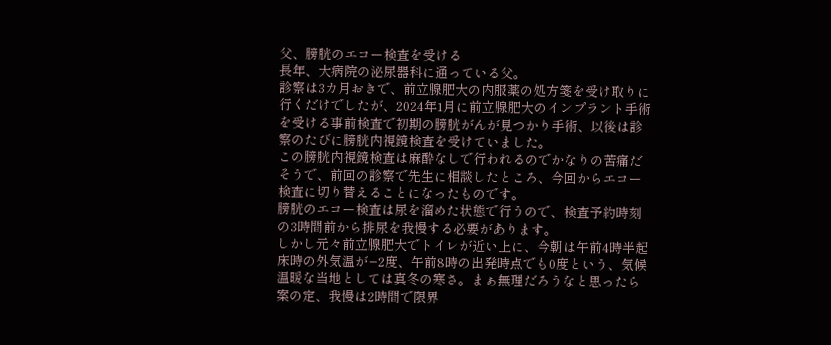父、膀胱のエコー検査を受ける
長年、大病院の泌尿器科に通っている父。
診察は3カ月おきで、前立腺肥大の内服薬の処方箋を受け取りに行くだけでしたが、2024年1月に前立腺肥大のインプラント手術を受ける事前検査で初期の膀胱がんが見つかり手術、以後は診察のたびに膀胱内視鏡検査を受けていました。
この膀胱内視鏡検査は麻酔なしで行われるのでかなりの苦痛だそうで、前回の診察で先生に相談したところ、今回からエコー検査に切り替えることになったものです。
膀胱のエコー検査は尿を溜めた状態で行うので、検査予約時刻の3時間前から排尿を我慢する必要があります。
しかし元々前立腺肥大でトイレが近い上に、今朝は午前4時半起床時の外気温が−2度、午前8時の出発時点でも0度という、気候温暖な当地としては真冬の寒さ。まぁ無理だろうなと思ったら案の定、我慢は2時間で限界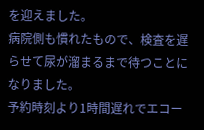を迎えました。
病院側も慣れたもので、検査を遅らせて尿が溜まるまで待つことになりました。
予約時刻より1時間遅れでエコー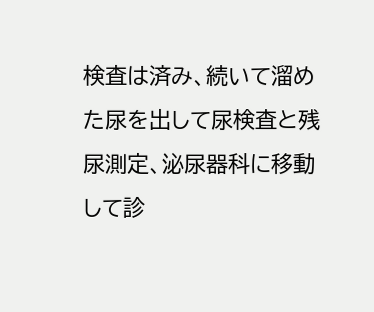検査は済み、続いて溜めた尿を出して尿検査と残尿測定、泌尿器科に移動して診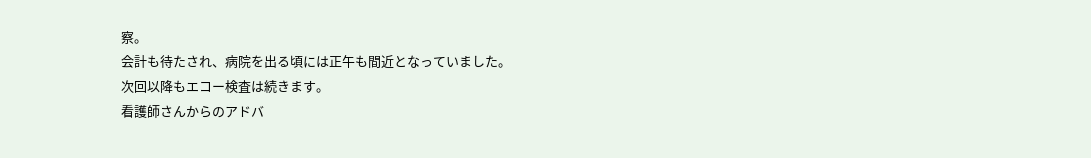察。
会計も待たされ、病院を出る頃には正午も間近となっていました。
次回以降もエコー検査は続きます。
看護師さんからのアドバ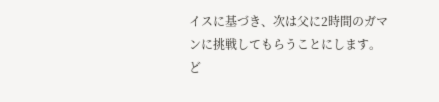イスに基づき、次は父に2時間のガマンに挑戦してもらうことにします。
ど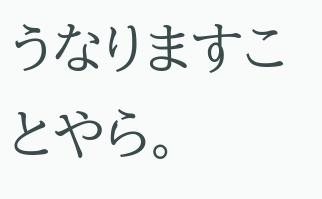うなりますことやら。